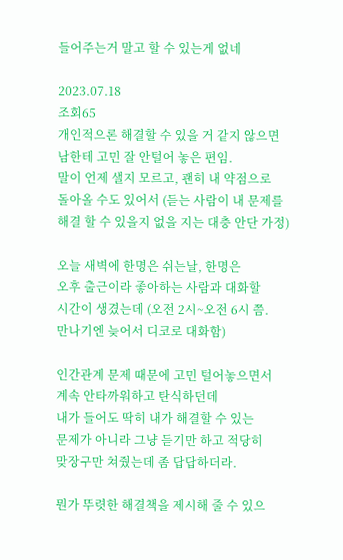들어주는거 말고 할 수 있는게 없네

2023.07.18
조회65
개인적으론 해결할 수 있을 거 같지 않으면
남한테 고민 잘 안털어 놓은 편임.
말이 언제 샐지 모르고, 괜히 내 약점으로
돌아올 수도 있어서 (듣는 사람이 내 문제를
해결 할 수 있을지 없을 지는 대충 안단 가정)

오늘 새벽에 한명은 쉬는날, 한명은
오후 출근이라 좋아하는 사람과 대화할
시간이 생겼는데 (오전 2시~오전 6시 쯤.
만나기엔 늦어서 디코로 대화함)

인간관계 문제 때문에 고민 털어놓으면서
계속 안타까워하고 탄식하던데
내가 들어도 딱히 내가 해결할 수 있는
문제가 아니라 그냥 듣기만 하고 적당히
맞장구만 쳐줬는데 좀 답답하더라.

뭔가 뚜렷한 해결책을 제시해 줄 수 있으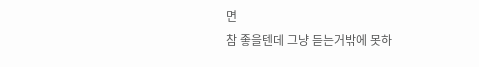면
참 좋을텐데 그냥 듣는거밖에 못하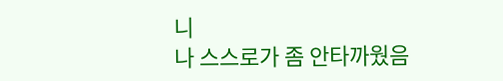니
나 스스로가 좀 안타까웠음